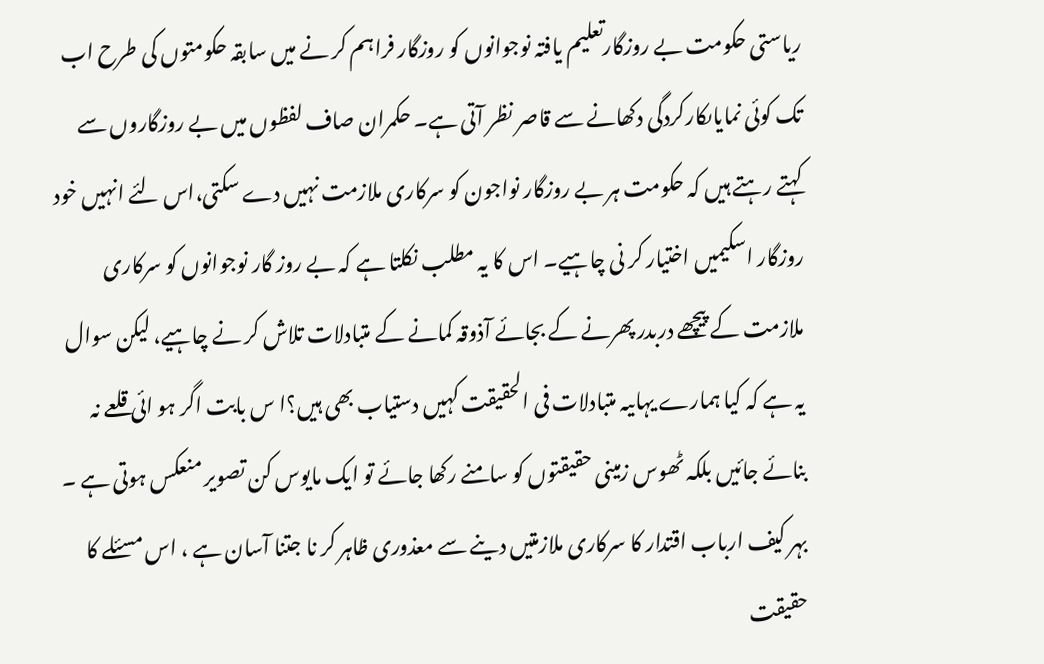ریاستی حکومت بے روزگارتعلیم یافتہ نوجوانوں کو روزگار فراہم کر نے میں سابقہ حکومتوں کی طرح اب تک کوئی نمایاںکارکردگی دکھانے سے قاصر نظر آتی ہے۔ حکمران صاف لفظوں میں بے روزگاروں سے کہتے رہتے ہیں کہ حکومت ہر بے روزگار نواجون کو سرکاری ملازمت نہیں دے سکتی،اس لئے انہیں خود روزگار اسکیمیں اختیار کر نی چاہیے۔ اس کا یہ مطلب نکلتا ہے کہ بے روز گار نوجوانوں کو سرکاری ملازمت کے پیچھے دربدر پھرنے کے بجائے آذوقہ کمانے کے متبادلات تلاش کر نے چاہیے، لیکن سوال یہ ہے کہ کیا ہمارے یہاںیہ متبادلات فی الحقیقت کہیں دستیاب بھی ہیں؟ا س بابت اگر ہو ائی قلعے نہ بنائے جائیں بلکہ ٹھوس زمینی حقیقتوں کو سامنے رکھا جائے تو ایک مایوس کن تصویر منعکس ہوتی ہے ۔ بہر کیف ارباب اقتدار کا سرکاری ملازمتیں دینے سے معذوری ظاہر کر نا جتنا آسان ہے ، اس مسئلے کا حقیقت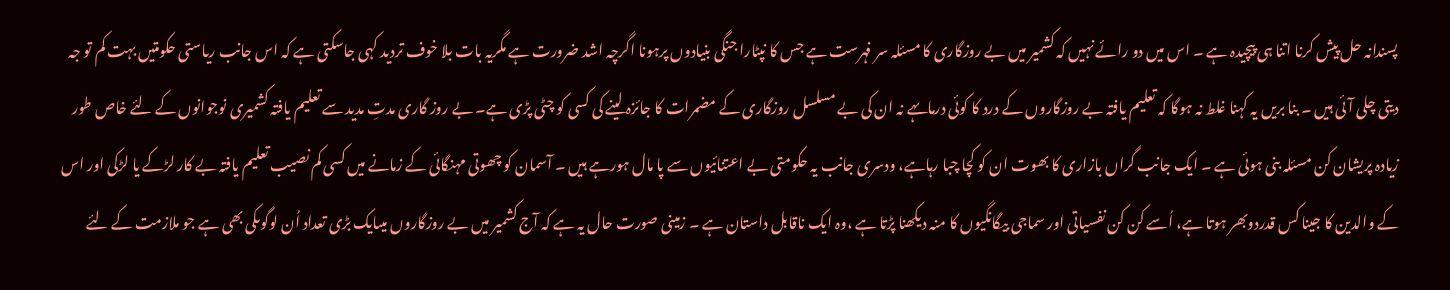پسندانہ حل پیش کرنا اتنا ہی پیچیدہ ہے ۔ اس میں دو رائے نہیں کہ کشمیر میں بے روزگاری کا مسئلہ سر فہرست ہے جس کا نپٹارا جنگی بنیادوں پرہونا اگرچہ اشد ضرورت ہے مگریہ بات بلا خوف تردید کہی جاسکتی ہے کہ اس جانب ریاستی حکومتیں بہت کم تو جہ دیتی چلی آئی ہیں ۔ بنا بریں یہ کہنا غلط نہ ہوگا کہ تعلیم یافتہ بے روزگاروں کے درد کا کوئی درماںہے نہ ان کی بے مسلسل روزگاری کے مضمرات کا جائزہ لینے کی کسی کو چٹی پڑی ہے۔ بے روز گاری مدتِ مدید سے تعلیم یافتہ کشمیری نوجوانوں کے لئے خاص طور زیادہ پریشان کن مسئلہ بنی ہوئی ہے ۔ ایک جانب گراں بازاری کا بھوت ان کو کچا چبا رہاہے، ودسری جانب یہ حکومتی بے اعتنائیوں سے پا مال ہورہے ہیں ۔ آسمان کو چھوتی مہنگائی کے زمانے میں کسی کم نصیب تعلیم یافتہ بے کار لڑکے یا لڑکی اور اس کے والدین کا جینا کس قدردوبھر ہوتا ہے، اُسے کن کن نفسیاتی اور سماجی بیگانگیوں کا منہ دیکھنا پڑتا ہے ،وہ ایک ناقابل داستان ہے ۔ زمینی صورت حال یہ ہے کہ آج کشمیر میں بے روزگاروں میںایک بڑی تعداد اُن لوگوںکی بھی ہے جو ملازمت کے لئے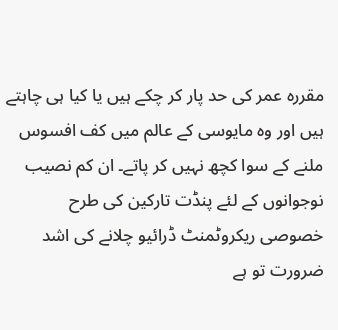مقررہ عمر کی حد پار کر چکے ہیں یا کیا ہی چاہتے ہیں اور وہ مایوسی کے عالم میں کف افسوس ملنے کے سوا کچھ نہیں کر پاتے۔ ان کم نصیب نوجوانوں کے لئے پنڈت تارکین کی طرح خصوصی ریکروٹمنٹ ڈرائیو چلانے کی اشد ضرورت تو ہے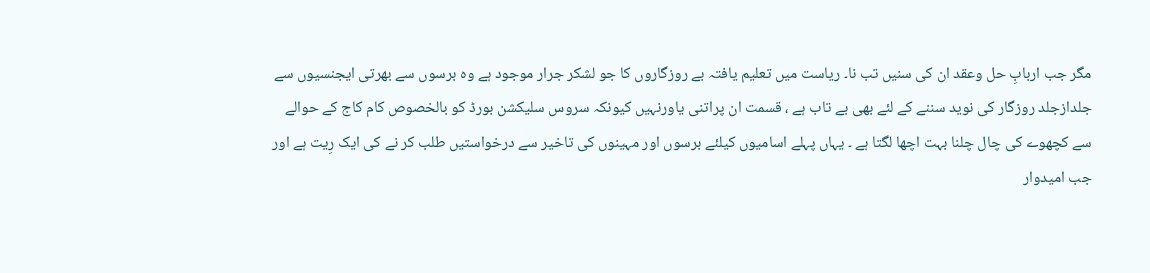مگر جب اربابِ حل وعقد ان کی سنیں تب نا۔ ریاست میں تعلیم یافتہ بے روزگاروں کا جو لشکر جرار موجود ہے وہ برسوں سے بھرتی ایجنسیوں سے جلدازجلد روزگار کی نوید سننے کے لئے بھی بے تاب ہے ، قسمت ان پراتنی یاورنہیں کیونکہ سروس سلیکشن بورڈ کو بالخصوص کام کاج کے حوالے سے کچھوے کی چال چلنا بہت اچھا لگتا ہے ۔ یہاں پہلے اسامیوں کیلئے برسوں اور مہینوں کی تاخیر سے درخواستیں طلب کر نے کی ایک رِیت ہے اور جب امیدوار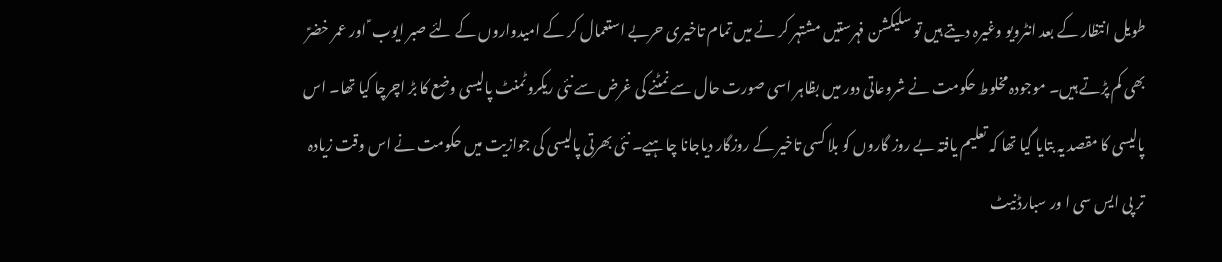طویل انتظار کے بعد انٹرویو وغیرہ دیتے ہیں تو سلیکشن فہرستیں مشتہر کر نے میں تمام تاخیری حربے استعمال کر کے امیدواروں کے لئے صبر ایوب ؑ اور عمر خضرؑ بھی کم پڑتے ہیں۔ موجودہ مخلوط حکومت نے شروعاتی دور میں بظاہر اسی صورت حال سے نمٹنے کی غرض سے نئی ریکروٹمنٹ پالیسی وضع کا بڑ اچرچا کیا تھا۔ اس پالیسی کا مقصد یہ بتایا گیا تھا کہ تعلیم یافتہ بے روز گاروں کو بلا کسی تاخیر کے روزگار دیاجانا چاہیے۔ نئی بھرتی پالیسی کی جوازیت میں حکومت نے اس وقت زیادہ تر پی ایس سی ا ور سبارڈنیٹ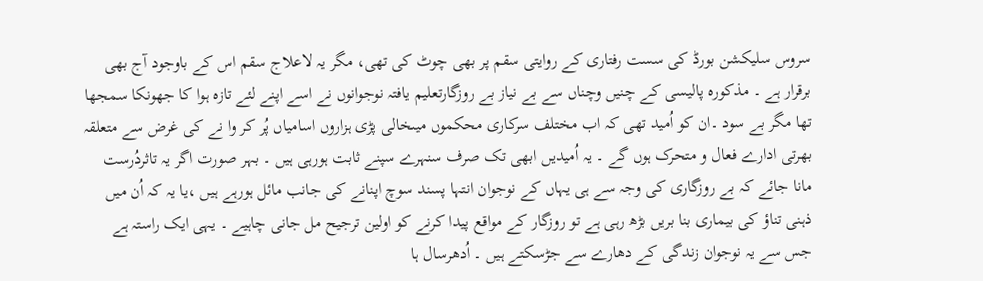سروس سلیکشن بورڈ کی سست رفتاری کے روایتی سقم پر بھی چوٹ کی تھی، مگر یہ لاعلاج سقم اس کے باوجود آج بھی برقرار ہے ۔ مذکورہ پالیسی کے چنیں وچناں سے بے نیاز بے روزگارتعلیم یافتہ نوجوانوں نے اسے اپنے لئے تازہ ہوا کا جھونکا سمجھا تھا مگر بے سود ۔ان کو اُمید تھی کہ اب مختلف سرکاری محکموں میںخالی پڑی ہزاروں اسامیاں پُر کر وا نے کی غرض سے متعلقہ بھرتی ادارے فعال و متحرک ہوں گے ۔ یہ اُمیدیں ابھی تک صرف سنہرے سپنے ثابت ہورہی ہیں ۔ بہر صورت اگر یہ تاثردُرست مانا جائے کہ بے روزگاری کی وجہ سے ہی یہاں کے نوجوان انتہا پسند سوچ اپنانے کی جانب مائل ہورہے ہیں ،یا یہ کہ اُن میں ذہنی تناؤ کی بیماری بنا بریں بڑھ رہی ہے تو روزگار کے مواقع پیدا کرنے کو اولین ترجیح مل جانی چاہیے ۔ یہی ایک راستہ ہے جس سے یہ نوجوان زندگی کے دھارے سے جڑسکتے ہیں ۔ اُدھرسال ہا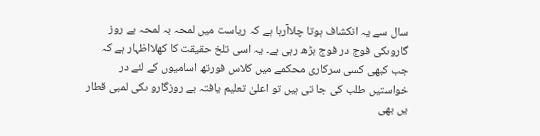سال سے یہ انکشاف ہوتا چلاآرہا ہے کہ ریاست میں لمحہ بہ لمحہ بے روز گاروںکی فوج در فوج بڑھ رہی ہے۔ یہ اسی تلخ حقیقت کا کھلااظہار ہے کہ جب کبھی کسی سرکاری محکمے میں کلاس فورتھ اسامیوں کے لئے در خواستیں طلب کی جا تی ہیں تو اعلیٰ تعلیم یافتہ بے روزگارو ںکی لمبی قطار یں بھی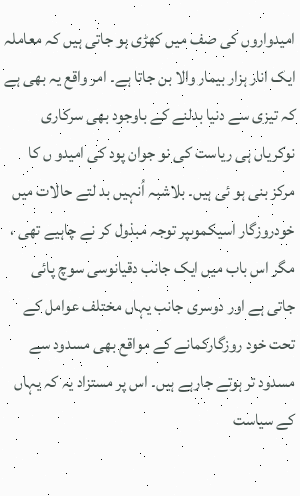امیدواروں کی صف میں کھڑی ہو جاتی ہیں کہ معاملہ ایک انار ہزار بیمار والا بن جاتا ہے۔ امر واقع یہ بھی ہے کہ تیزی سے دنیا بدلنے کے باوجود بھی سرکاری نوکریاں ہی ریاست کی نو جوان پود کی امیدو ں کا مرکز بنی ہو ئی ہیں۔ بلاشبہ اُنہیں بد لتے حالات میں خودروزگار اسیکموںپر توجہ مبذول کر نے چاہیے تھی ، مگر اس باب میں ایک جانب دقیانوسی سوچ پائی جاتی ہے اور دوسری جانب یہاں مختلف عوامل کے تحت خود روزگارکمانے کے مواقع بھی مسدود سے مسدود تر ہوتے جارہے ہیں۔ اس پر مستزاد یہ کہ یہاں کے سیاست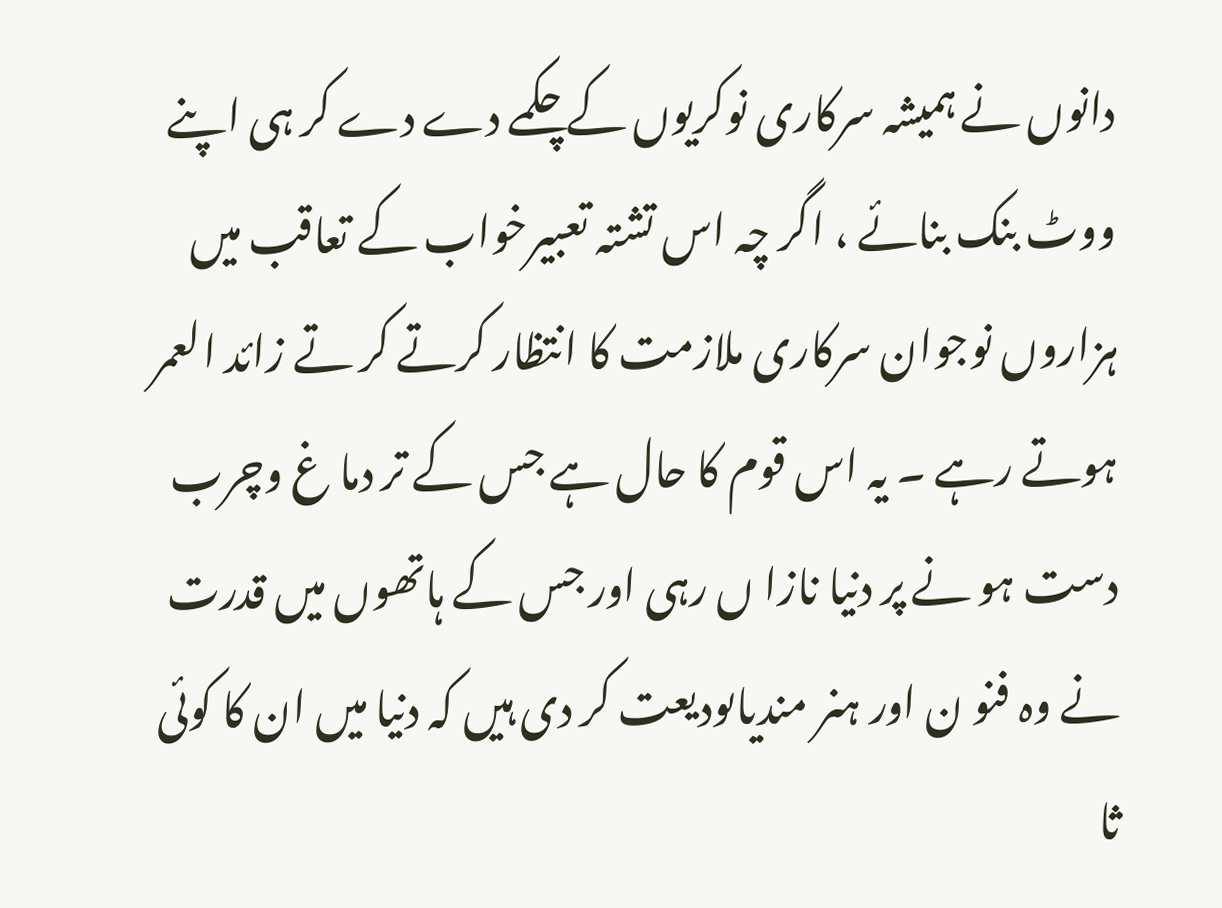دانوں نے ہمیشہ سرکاری نوکریوں کے چکمے دے دے کر ہی اپنے ووٹ بنک بنائے ، اگر چہ اس تشتہ تعبیرخواب کے تعاقب میں ہزاروں نوجوان سرکاری ملازمت کا انتظار کرتے کر تے زائد العمر ہوتے رہے ۔ یہ اس قوم کا حال ہے جس کے تر دما غ وچرب دست ہو نے پر دنیا نازا ں رہی اور جس کے ہاتھوں میں قدرت نے وہ فنو ن اور ہنر مندیاںودیعت کر دی ہیں کہ دنیا میں ان کا کوئی ثا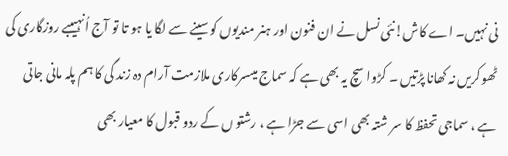نی نہیں۔ اے کاش!نئی نسل نے ان فنون اور ہنر مندیوں کوسینے سے لگا یا ہو تا تو آج اُنہیںبے روزگاری کی ٹھوکریں نہ کھانا پڑتیں ۔ کڑوا سچ یہ بھی ہے کہ سماج میںسرکاری ملازمت آرام دہ زند گی کا ہم پلہ مانی جاتی ہے ، سماجی تحفظ کا سر شتہ بھی اسی سے جڑا ہے ، رشتو ں کے ردو قبول کا معیار بھی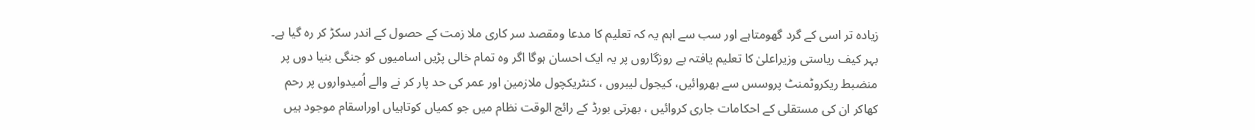زیادہ تر اسی کے گرد گھومتاہے اور سب سے اہم یہ کہ تعلیم کا مدعا ومقصد سر کاری ملا زمت کے حصول کے اندر سکڑ کر رہ گیا ہے۔ بہر کیف ریاستی وزیراعلیٰ کا تعلیم یافتہ بے روزگاروں پر یہ ایک احسان ہوگا اگر وہ تمام خالی پڑیں اسامیوں کو جنگی بنیا دوں پر منضبط ریکروٹمنٹ پروسس سے بھروائیں، کیجول لیبروں ، کنٹریکچول ملازمین اور عمر کی حد پار کر نے والے اُمیدواروں پر رحم کھاکر ان کی مستقلی کے احکامات جاری کروائیں ، بھرتی بورڈ کے رائج الوقت نظام میں جو کمیاں کوتاہیاں اوراسقام موجود ہیں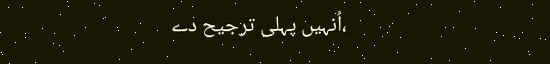،اُنہیں پہلی ترجیح دے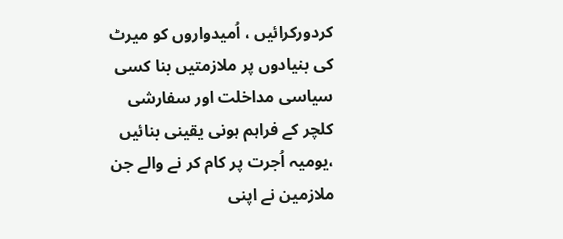کردورکرائیں ، اُمیدواروں کو میرٹ کی بنیادوں پر ملازمتیں بنا کسی سیاسی مداخلت اور سفارشی کلچر کے فراہم ہونی یقینی بنائیں ،یومیہ اُجرت پر کام کر نے والے جن ملازمین نے اپنی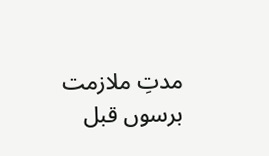مدتِ ملازمت برسوں قبل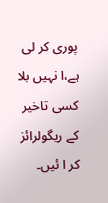پوری کر لی ہے،ا نہیں بلا کسی تاخیر کے ریگولرائز کر ا ئیں۔